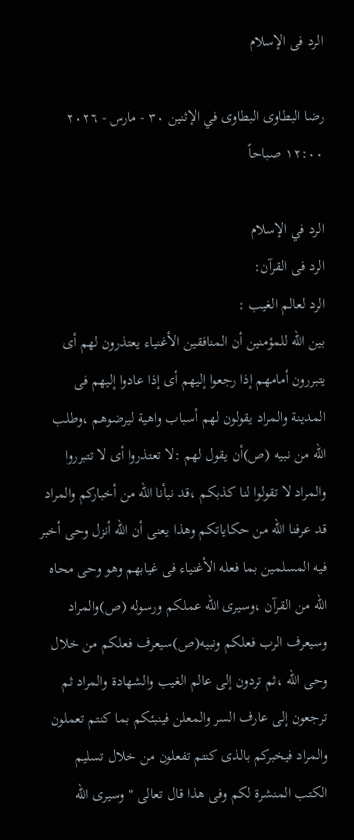الرد فى الإسلام

رضا البطاوى البطاوى في الإثنين ٣٠ - مارس - ٢٠٢٦ ١٢:٠٠ صباحاً

الرد في الإسلام
الرد فى القرآن:
الرد لعالم الغيب :
بين الله للمؤمنين أن المنافقين الأغنياء يعتذرون لهم أى يتبررون أمامهم إذا رجعوا إليهم أى إذا عادوا إليهم فى المدينة والمراد يقولون لهم أسباب واهية ليرضوهم ،وطلب الله من نبيه (ص)أن يقول لهم :لا تعتذروا أى لا تتبرروا والمراد لا تقولوا لنا كذبكم ،قد نبأنا الله من أخباركم والمراد قد عرفنا الله من حكاياتكم وهذا يعنى أن الله أنزل وحى أخبر فيه المسلمين بما فعله الأغنياء فى غيابهم وهو وحى محاه الله من القرآن ،وسيرى الله عملكم ورسوله (ص)والمراد وسيعرف الرب فعلكم ونبيه(ص)سيعرف فعلكم من خلال وحى الله ،ثم تردون إلى عالم الغيب والشهادة والمراد ثم ترجعون إلى عارف السر والمعلن فينبئكم بما كنتم تعملون والمراد فيخبركم بالذى كنتم تفعلون من خلال تسليم الكتب المنشرة لكم وفى هذا قال تعالى " وسيرى الله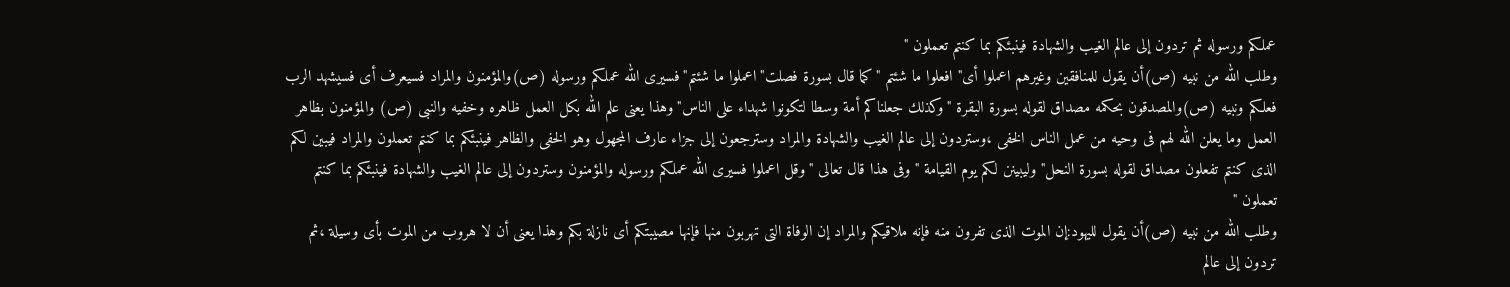عملكم ورسوله ثم تردون إلى عالم الغيب والشهادة فينبئكم بما كنتم تعملون "
وطلب الله من نبيه (ص)أن يقول للمنافقين وغيرهم اعملوا أى" افعلوا ما شئتم "كما قال بسورة فصلت"اعملوا ما شئتم"فسيرى الله عملكم ورسوله (ص)والمؤمنون والمراد فسيعرف أى فسيشهد الرب فعلكم ونبيه (ص)والمصدقون بحكمه مصداق لقوله بسورة البقرة "وكذلك جعلناكم أمة وسطا لتكونوا شهداء على الناس"وهذا يعنى علم الله بكل العمل ظاهره وخفيه والنبى (ص) والمؤمنون بظاهر العمل وما يعلن الله لهم فى وحيه من عمل الناس الخفى ،وستردون إلى عالم الغيب والشهادة والمراد وسترجعون إلى جزاء عارف المجهول وهو الخفى والظاهر فينبئكم بما كنتم تعملون والمراد فيبين لكم الذى كنتم تفعلون مصداق لقوله بسورة النحل" وليبينن لكم يوم القيامة " وفى هذا قال تعالى "وقل اعملوا فسيرى الله عملكم ورسوله والمؤمنون وستردون إلى عالم الغيب والشهادة فينبئكم بما كنتم تعملون "
وطلب الله من نبيه (ص)أن يقول لليهود:إن الموت الذى تفرون منه فإنه ملاقيكم والمراد إن الوفاة التى تهربون منها فإنها مصيبتكم أى نازلة بكم وهذا يعنى أن لا هروب من الموت بأى وسيلة ،ثم تردون إلى عالم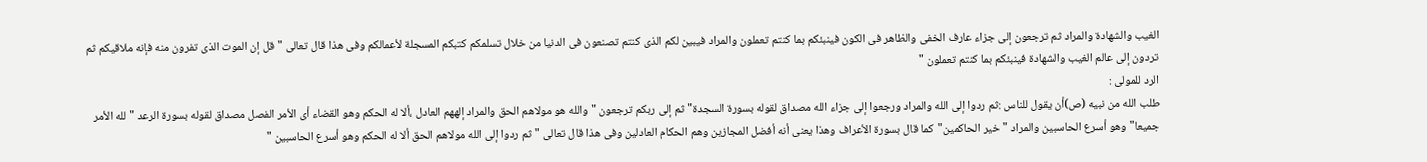الغيب والشهادة والمراد ثم ترجعون إلى جزاء عارف الخفى والظاهر فى الكون فينبئكم بما كنتم تعملون والمراد فيبين لكم الذى كنتم تصنعون فى الدنيا من خلال تسلمكم كتبكم المسجلة لأعمالكم وفى هذا قال تعالى "قل إن الموت الذى تفرون منه فإنه ملاقيكم ثم تردون إلى عالم الغيب والشهادة فينبئكم بما كنتم تعملون "
الرد للمولى :
طلب الله من نبيه (ص)أن يقول للناس :ثم ردوا إلى الله والمراد ورجعوا إلى جزاء الله مصداق لقوله بسورة السجدة"ثم إلى ربكم ترجعون "والله هو مولاهم الحق والمراد إلههم العادل ،ألا له الحكم وهو القضاء أى الأمر الفصل مصداق لقوله بسورة الرعد "لله الأمر جميعا"وهو أسرع الحاسبين والمراد "خير الحاكمين"كما قال بسورة الأعراف وهذا يعنى أنه أفضل المجازين وهم الحكام العادلين وفى هذا قال تعالى "ثم ردوا إلى الله مولاهم الحق ألا له الحكم وهو أسرع الحاسبين "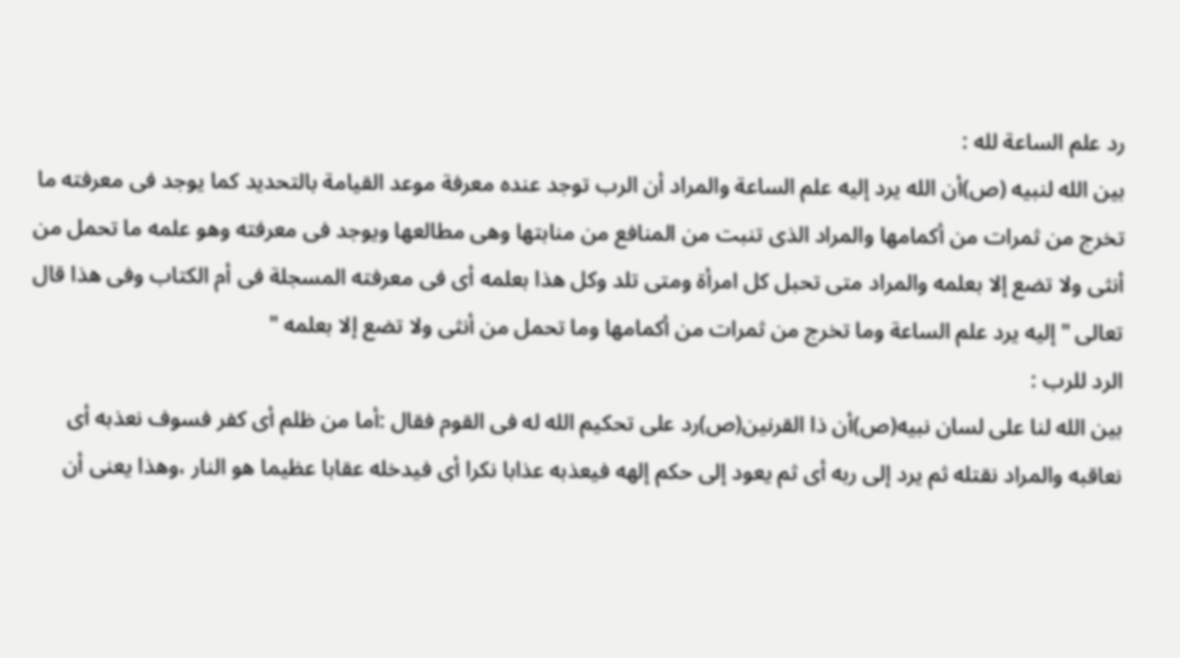رد علم الساعة لله :
بين الله لنبيه (ص)أن الله يرد إليه علم الساعة والمراد أن الرب توجد عنده معرفة موعد القيامة بالتحديد كما يوجد فى معرفته ما تخرج من ثمرات من أكمامها والمراد الذى تنبت من المنافع من منابتها وهى مطالعها ويوجد فى معرفته وهو علمه ما تحمل من أنثى ولا تضع إلا بعلمه والمراد متى تحبل كل امرأة ومتى تلد وكل هذا بعلمه أى فى معرفته المسجلة فى أم الكتاب وفى هذا قال تعالى "إليه يرد علم الساعة وما تخرج من ثمرات من أكمامها وما تحمل من أنثى ولا تضع إلا بعلمه "
الرد للرب :
بين الله لنا على لسان نبيه(ص)أن ذا القرنين(ص)رد على تحكيم الله له فى القوم فقال :أما من ظلم أى كفر فسوف نعذبه أى نعاقبه والمراد نقتله ثم يرد إلى ربه أى ثم يعود إلى حكم إلهه فيعذبه عذابا نكرا أى فيدخله عقابا عظيما هو النار ،وهذا يعنى أن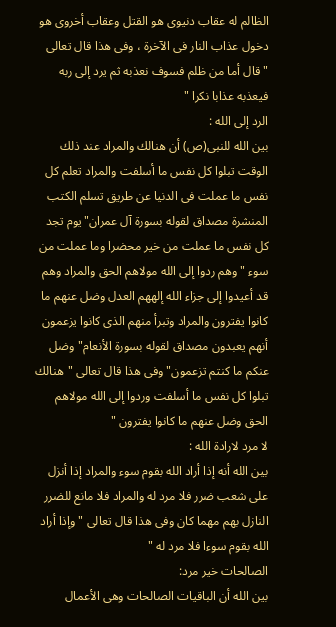الظالم له عقاب دنيوى هو القتل وعقاب أخروى هو دخول عذاب النار فى الآخرة ، وفى هذا قال تعالى "قال أما من ظلم فسوف نعذبه ثم يرد إلى ربه فيعذبه عذابا نكرا "
الرد إلى الله :
بين الله للنبى(ص) أن هنالك والمراد عند ذلك الوقت تبلوا كل نفس ما أسلفت والمراد تعلم كل نفس ما عملت فى الدنيا عن طريق تسلم الكتب المنشرة مصداق لقوله بسورة آل عمران"يوم تجد كل نفس ما عملت من خير محضرا وما عملت من سوء "وهم ردوا إلى الله مولاهم الحق والمراد وهم قد أعيدوا إلى جزاء الله إلههم العدل وضل عنهم ما كانوا يفترون والمراد وتبرأ منهم الذى كانوا يزعمون أنهم يعبدون مصداق لقوله بسورة الأنعام"وضل عنكم ما كنتم تزعمون" وفى هذا قال تعالى "هنالك تبلوا كل نفس ما أسلفت وردوا إلى الله مولاهم الحق وضل عنهم ما كانوا يفترون "
لا مرد لارادة الله :
بين الله أنه إذا أراد الله بقوم سوء والمراد إذا أنزل على شعب ضرر فلا مرد له والمراد فلا مانع للضرر النازل بهم مهما كان وفى هذا قال تعالى "وإذا أراد الله بقوم سوءا فلا مرد له "
الصالحات خير مرد:
بين الله أن الباقيات الصالحات وهى الأعمال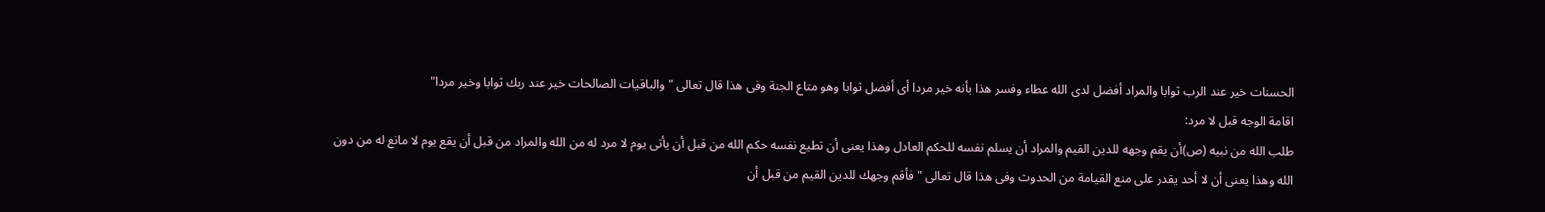الحسنات خير عند الرب ثوابا والمراد أفضل لدى الله عطاء وفسر هذا بأنه خير مردا أى أفضل ثوابا وهو متاع الجنة وفى هذا قال تعالى "والباقيات الصالحات خير عند ربك ثوابا وخير مردا"
اقامة الوجه قبل لا مرد:
طلب الله من نبيه (ص)أن يقم وجهه للدين القيم والمراد أن يسلم نفسه للحكم العادل وهذا يعنى أن تطيع نفسه حكم الله من قبل أن يأتى يوم لا مرد له من الله والمراد من قبل أن يقع يوم لا مانع له من دون الله وهذا يعنى أن لا أحد يقدر على منع القيامة من الحدوث وفى هذا قال تعالى "فأقم وجهك للدين القيم من قبل أن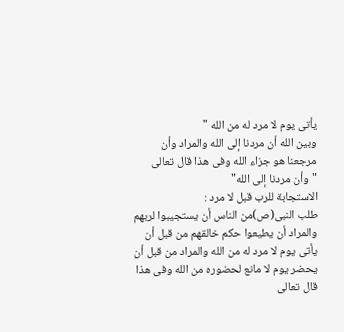يأتى يوم لا مرد له من الله "
وبين الله أن مردنا إلى الله والمراد وأن مرجعنا هو جزاء الله وفى هذا قال تعالى "وأن مردنا إلى الله"
الاستجابة للرب قبل لا مرد :
طلب النبى(ص)من الناس أن يستجيبوا لربهم والمراد أن يطيعوا حكم خالقهم من قبل أن يأتى يوم لا مرد له من الله والمراد من قبل أن يحضر يوم لا مانع لحضوره من الله وفى هذا قال تعالى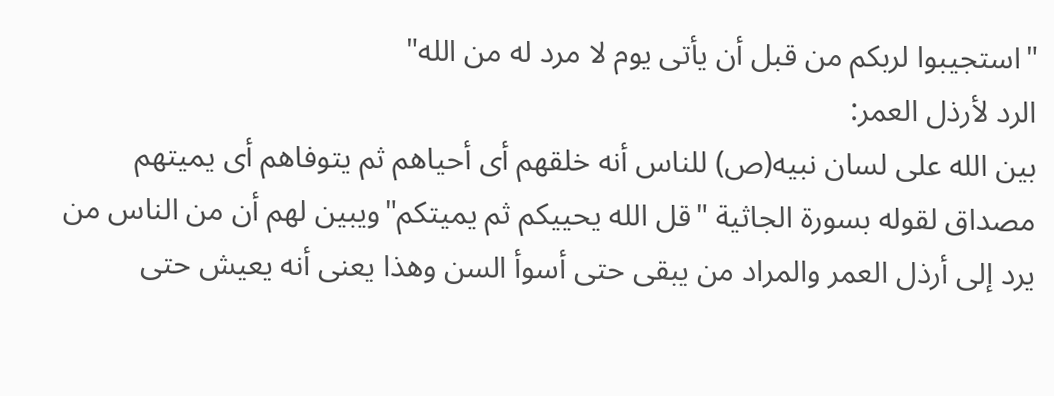"استجيبوا لربكم من قبل أن يأتى يوم لا مرد له من الله"
الرد لأرذل العمر:
بين الله على لسان نبيه(ص) للناس أنه خلقهم أى أحياهم ثم يتوفاهم أى يميتهم مصداق لقوله بسورة الجاثية "قل الله يحييكم ثم يميتكم"ويبين لهم أن من الناس من يرد إلى أرذل العمر والمراد من يبقى حتى أسوأ السن وهذا يعنى أنه يعيش حتى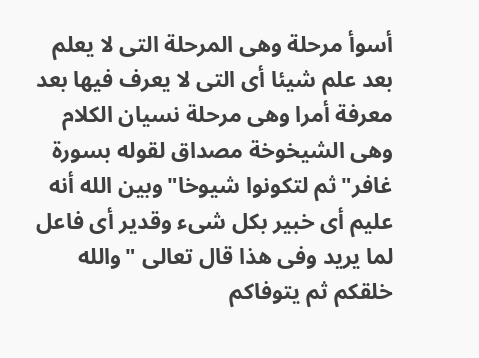أسوأ مرحلة وهى المرحلة التى لا يعلم بعد علم شيئا أى التى لا يعرف فيها بعد معرفة أمرا وهى مرحلة نسيان الكلام وهى الشيخوخة مصداق لقوله بسورة غافر"ثم لتكونوا شيوخا"وبين الله أنه عليم أى خبير بكل شىء وقدير أى فاعل لما يريد وفى هذا قال تعالى "والله خلقكم ثم يتوفاكم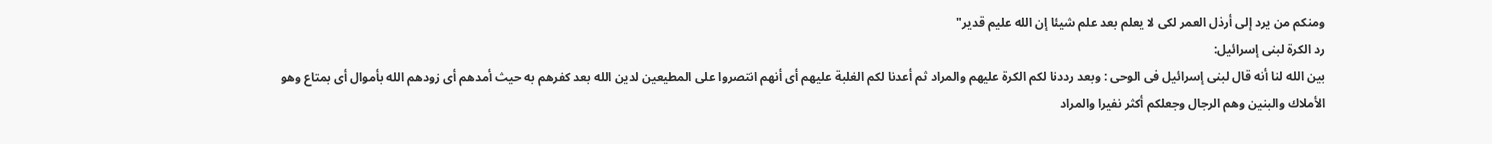ومنكم من يرد إلى أرذل العمر لكى لا يعلم بعد علم شيئا إن الله عليم قدير"
رد الكرة لبنى إسرائيل:
بين الله لنا أنه قال لبنى إسرائيل فى الوحى : وبعد رددنا لكم الكرة عليهم والمراد ثم أعدنا لكم الغلبة عليهم أى أنهم انتصروا على المطيعين لدين الله بعد كفرهم به حيث أمدهم أى زودهم الله بأموال أى بمتاع وهو الأملاك والبنين وهم الرجال وجعلكم أكثر نفيرا والمراد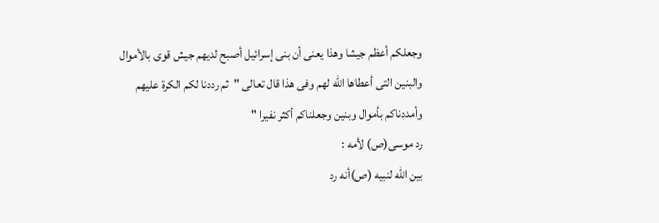وجعلكم أعظم جيشا وهذا يعنى أن بنى إسرائيل أصبح لديهم جيش قوى بالأموال والبنين التى أعطاها الله لهم وفى هذا قال تعالى "ثم رددنا لكم الكرة عليهم وأمددناكم بأموال وبنين وجعلناكم أكثر نفيرا "
رد موسى(ص) لأمه :
بين الله لنبيه (ص)أنه رد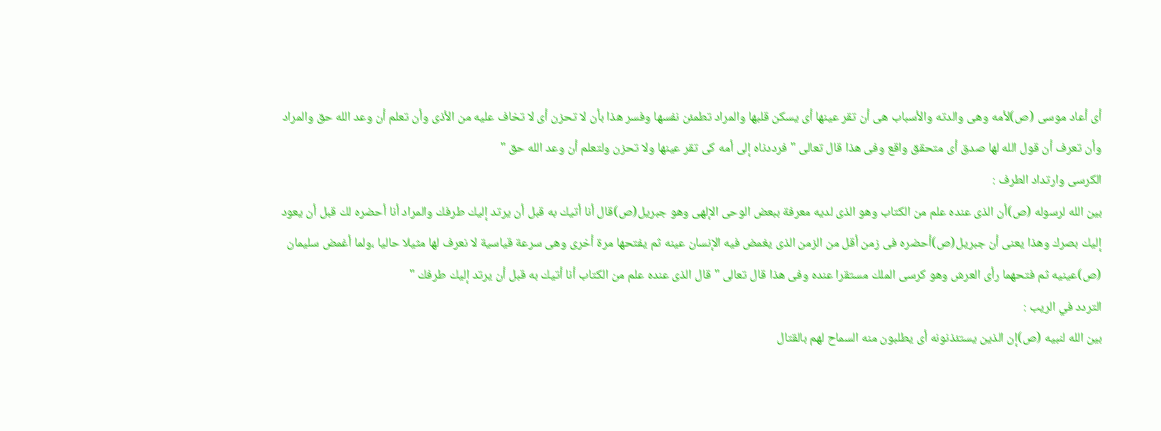أى أعاد موسى (ص)لأمه وهى والدته والأسباب هى أن تقر عينها أى يسكن قلبها والمراد تطمئن نفسها وفسر هذا بأن لا تحزن أى لا تخاف عليه من الأذى وأن تعلم أن وعد الله حق والمراد وأن تعرف أن قول الله لها صدق أى متحقق واقع وفى هذا قال تعالى "فرددناه إلى أمه كى تقر عينها ولا تحزن ولتعلم أن وعد الله حق "
الكرسى وارتداد الطرف :
بين الله لرسوله (ص)أن الذى عنده علم من الكتاب وهو الذى لديه معرفة ببعض الوحى الإلهى وهو جبريل(ص)قال أنا أتيك به قبل أن يرتد إليك طرفك والمراد أنا أحضره لك قبل أن يعود إليك بصرك وهذا يعنى أن جبريل(ص)أحضره فى زمن أقل من الزمن الذى يغمض فيه الإنسان عينه ثم يفتحها مرة أخرى وهى سرعة قياسية لا نعرف لها مثيلا حاليا ،ولما أغمض سليمان (ص)عينيه ثم فتحهما رأى العرش وهو كرسى الملك مستقرا عنده وفى هذا قال تعالى "قال الذى عنده علم من الكتاب أنا أتيك به قبل أن يرتد إليك طرفك "
التردد في الريب :
بين الله لنبيه (ص)إن الذين يستئذنونه أى يطلبون منه السماح لهم بالقتال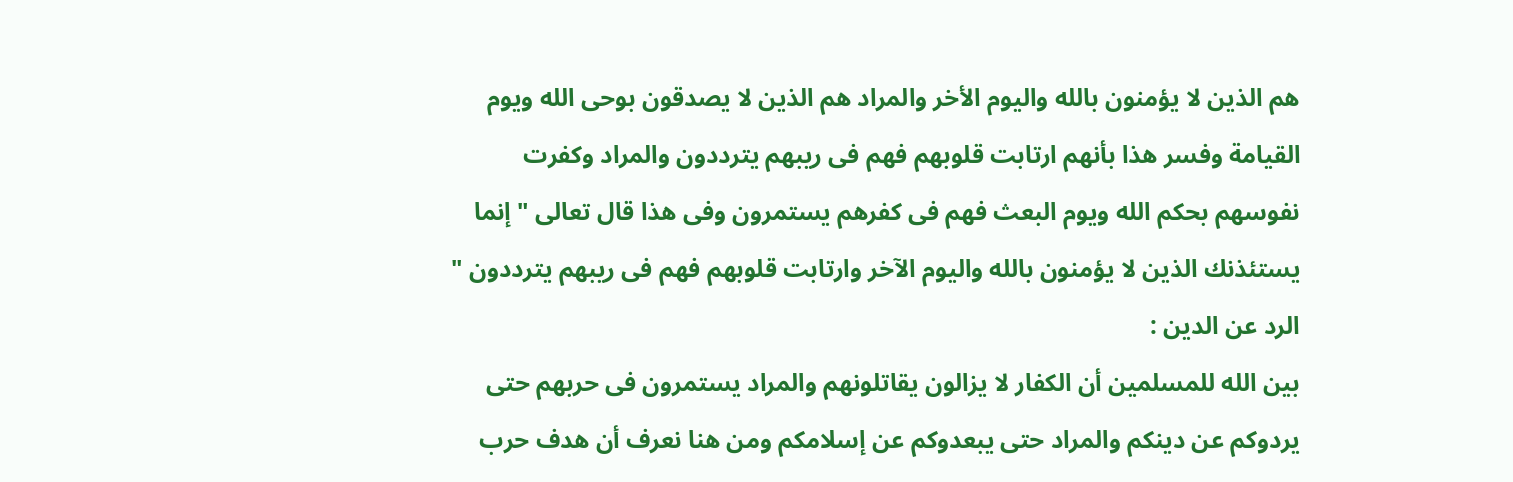هم الذين لا يؤمنون بالله واليوم الأخر والمراد هم الذين لا يصدقون بوحى الله ويوم القيامة وفسر هذا بأنهم ارتابت قلوبهم فهم فى ريبهم يترددون والمراد وكفرت نفوسهم بحكم الله ويوم البعث فهم فى كفرهم يستمرون وفى هذا قال تعالى "إنما يستئذنك الذين لا يؤمنون بالله واليوم الآخر وارتابت قلوبهم فهم فى ريبهم يترددون "
الرد عن الدين :
بين الله للمسلمين أن الكفار لا يزالون يقاتلونهم والمراد يستمرون فى حربهم حتى يردوكم عن دينكم والمراد حتى يبعدوكم عن إسلامكم ومن هنا نعرف أن هدف حرب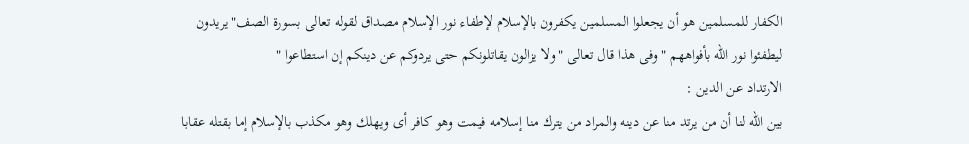الكفار للمسلمين هو أن يجعلوا المسلمين يكفرون بالإسلام لإطفاء نور الإسلام مصداق لقوله تعالى بسورة الصف"يريدون ليطفئوا نور الله بأفواههم "وفى هذا قال تعالى "ولا يزالون يقاتلونكم حتى يردوكم عن دينكم إن استطاعوا "
الارتداد عن الدين :
بين الله لنا أن من يرتد منا عن دينه والمراد من يترك منا إسلامه فيمت وهو كافر أى ويهلك وهو مكذب بالإسلام إما بقتله عقابا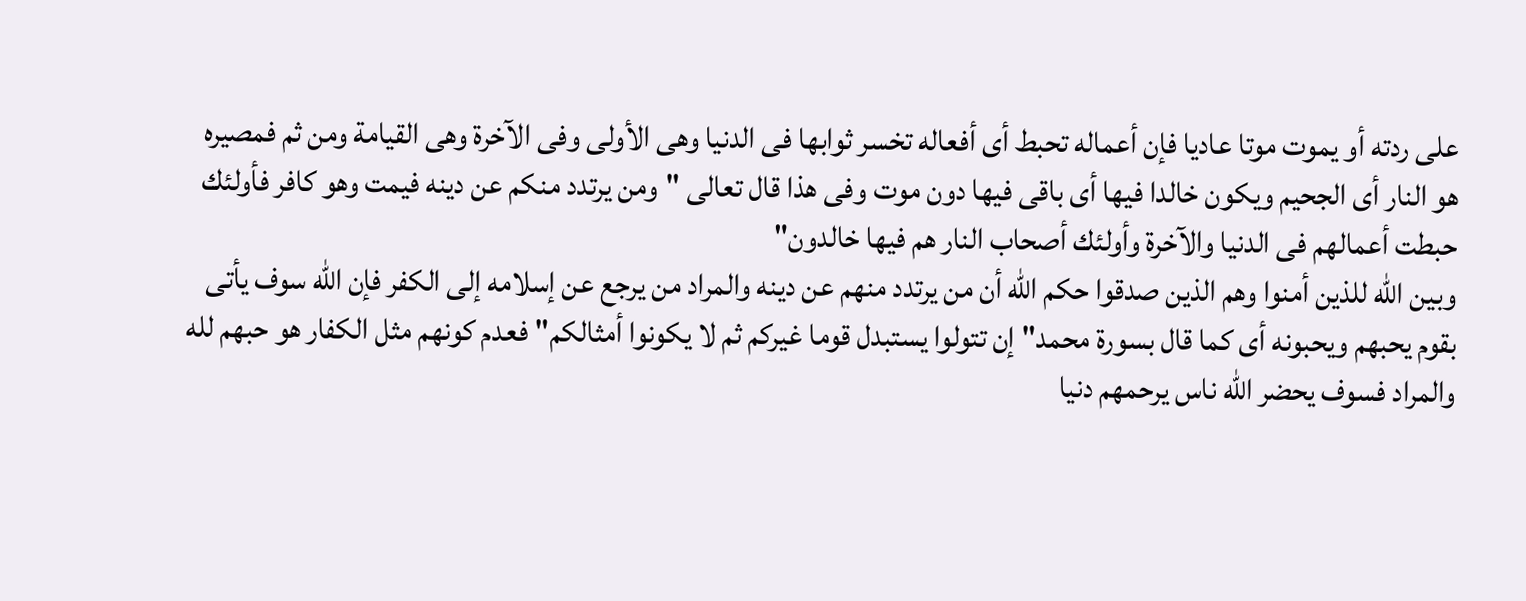على ردته أو يموت موتا عاديا فإن أعماله تحبط أى أفعاله تخسر ثوابها فى الدنيا وهى الأولى وفى الآخرة وهى القيامة ومن ثم فمصيره هو النار أى الجحيم ويكون خالدا فيها أى باقى فيها دون موت وفى هذا قال تعالى "ومن يرتدد منكم عن دينه فيمت وهو كافر فأولئك حبطت أعمالهم فى الدنيا والآخرة وأولئك أصحاب النار هم فيها خالدون"
وبين الله للذين أمنوا وهم الذين صدقوا حكم الله أن من يرتدد منهم عن دينه والمراد من يرجع عن إسلامه إلى الكفر فإن الله سوف يأتى بقوم يحبهم ويحبونه أى كما قال بسورة محمد"إن تتولوا يستبدل قوما غيركم ثم لا يكونوا أمثالكم"فعدم كونهم مثل الكفار هو حبهم لله والمراد فسوف يحضر الله ناس يرحمهم دنيا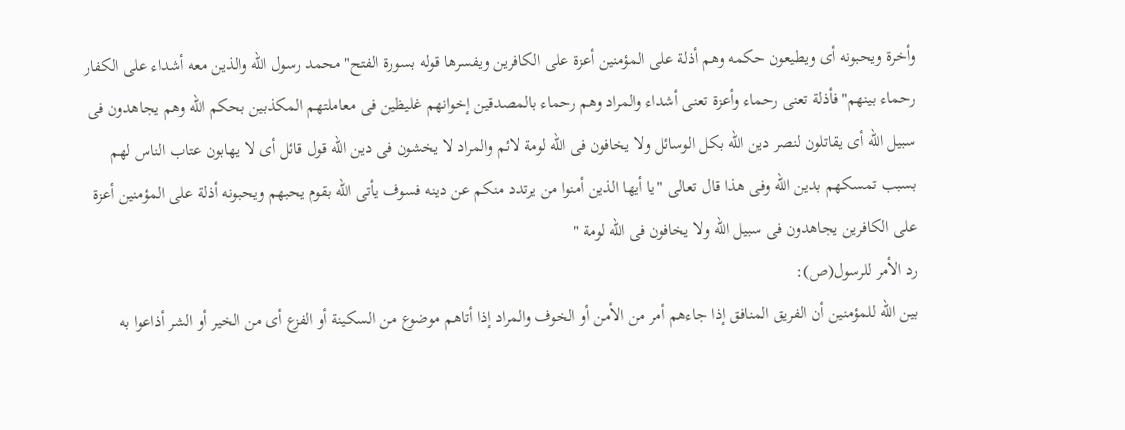وأخرة ويحبونه أى ويطيعون حكمه وهم أذلة على المؤمنين أعزة على الكافرين ويفسرها قوله بسورة الفتح"محمد رسول الله والذين معه أشداء على الكفار رحماء بينهم"فأذلة تعنى رحماء وأعزة تعنى أشداء والمراد وهم رحماء بالمصدقين إخوانهم غليظين فى معاملتهم المكذبين بحكم الله وهم يجاهدون فى سبيل الله أى يقاتلون لنصر دين الله بكل الوسائل ولا يخافون فى الله لومة لائم والمراد لا يخشون فى دين الله قول قائل أى لا يهابون عتاب الناس لهم بسبب تمسكهم بدين الله وفى هذا قال تعالى "يا أيها الذين أمنوا من يرتدد منكم عن دينه فسوف يأتى الله بقوم يحبهم ويحبونه أذلة على المؤمنين أعزة على الكافرين يجاهدون فى سبيل الله ولا يخافون فى الله لومة "
رد الأمر للرسول(ص):
بين الله للمؤمنين أن الفريق المنافق إذا جاءهم أمر من الأمن أو الخوف والمراد إذا أتاهم موضوع من السكينة أو الفزع أى من الخير أو الشر أذاعوا به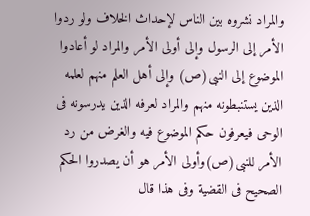والمراد نشروه بين الناس لإحداث الخلاف ولو ردوا الأمر إلى الرسول وإلى أولى الأمر والمراد لو أعادوا الموضوع إلى النبى(ص) وإلى أهل العلم منهم لعلمه الذين يستنبطونه منهم والمراد لعرفه الذين يدرسونه فى الوحى فيعرفون حكم الموضوع فيه والغرض من رد الأمر للنبى(ص)وأولى الأمر هو أن يصدروا الحكم الصحيح فى القضية وفى هذا قال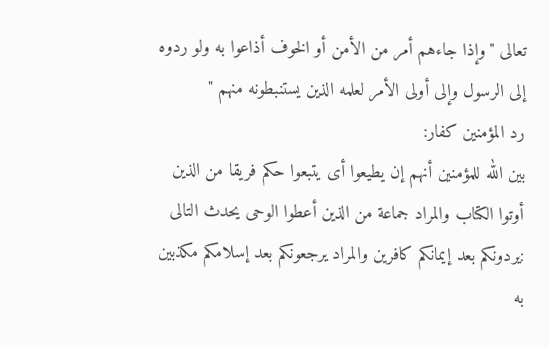تعالى "وإذا جاءهم أمر من الأمن أو الخوف أذاعوا به ولو ردوه إلى الرسول وإلى أولى الأمر لعلمه الذين يستنبطونه منهم "
رد المؤمنين كفار:
بين الله للمؤمنين أنهم إن يطيعوا أى يتبعوا حكم فريقا من الذين أوتوا الكتاب والمراد جماعة من الذين أعطوا الوحى يحدث التالى :يردونكم بعد إيمانكم كافرين والمراد يرجعونكم بعد إسلامكم مكذبين به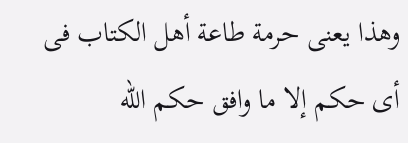وهذا يعنى حرمة طاعة أهل الكتاب فى أى حكم إلا ما وافق حكم الله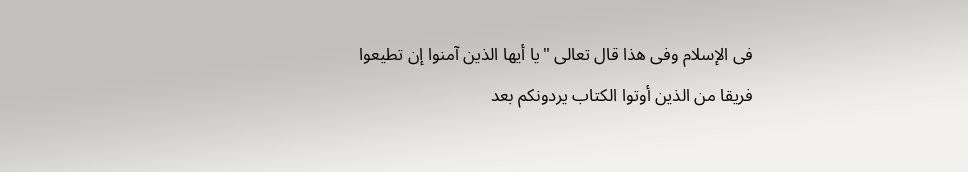فى الإسلام وفى هذا قال تعالى "يا أيها الذين آمنوا إن تطيعوا فريقا من الذين أوتوا الكتاب يردونكم بعد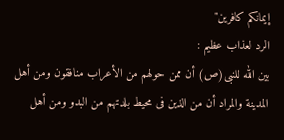إيمانكم كافرين"
الرد لعذاب عظيم :
بين الله للنبى(ص) أن ممن حولهم من الأعراب منافقون ومن أهل المدينة والمراد أن من الذين فى محيط بلدتهم من البدو ومن أهل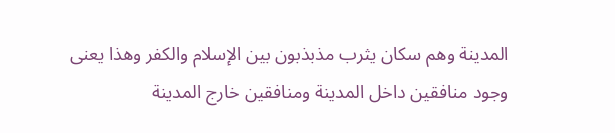المدينة وهم سكان يثرب مذبذبون بين الإسلام والكفر وهذا يعنى وجود منافقين داخل المدينة ومنافقين خارج المدينة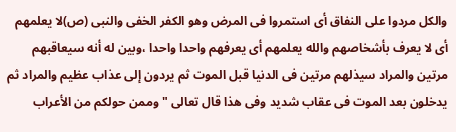والكل مردوا على النفاق أى استمروا فى المرض وهو الكفر الخفى والنبى (ص)لا يعلمهم أى لا يعرف بأشخاصهم والله يعلمهم أى يعرفهم واحدا واحدا ،وبين له أنه سيعاقبهم مرتين والمراد سيذلهم مرتين فى الدنيا قبل الموت ثم يردون إلى عذاب عظيم والمراد ثم يدخلون بعد الموت فى عقاب شديد وفى هذا قال تعالى "وممن حولكم من الأعراب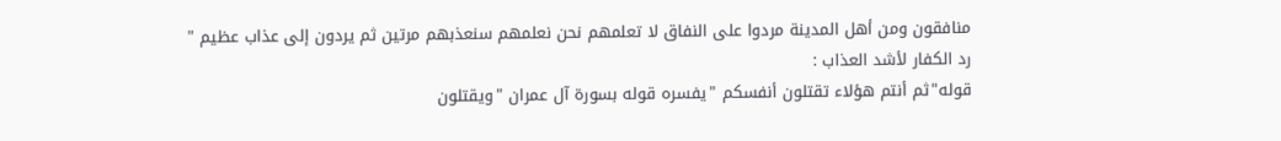منافقون ومن أهل المدينة مردوا على النفاق لا تعلمهم نحن نعلمهم سنعذبهم مرتين ثم يردون إلى عذاب عظيم "
رد الكفار لأشد العذاب :
قوله"ثم أنتم هؤلاء تقتلون أنفسكم "يفسره قوله بسورة آل عمران "ويقتلون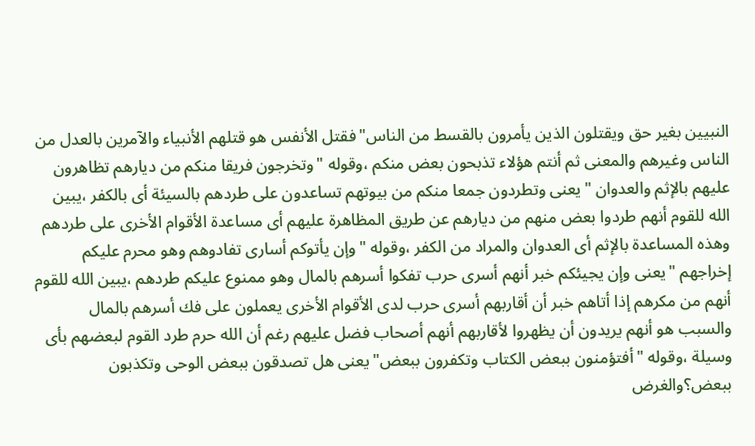النبيين بغير حق ويقتلون الذين يأمرون بالقسط من الناس"فقتل الأنفس هو قتلهم الأنبياء والآمرين بالعدل من الناس وغيرهم والمعنى ثم أنتم هؤلاء تذبحون بعض منكم ،وقوله "وتخرجون فريقا منكم من ديارهم تظاهرون عليهم بالإثم والعدوان "يعنى وتطردون جمعا منكم من بيوتهم تساعدون على طردهم بالسيئة أى بالكفر ،يبين الله للقوم أنهم طردوا بعض منهم من ديارهم عن طريق المظاهرة عليهم أى مساعدة الأقوام الأخرى على طردهم وهذه المساعدة بالإثم أى العدوان والمراد من الكفر ،وقوله "وإن يأتوكم أسارى تفادوهم وهو محرم عليكم إخراجهم "يعنى وإن يجيئكم خبر أنهم أسرى حرب تفكوا أسرهم بالمال وهو ممنوع عليكم طردهم ،يبين الله للقوم أنهم من مكرهم إذا أتاهم خبر أن أقاربهم أسرى حرب لدى الأقوام الأخرى يعملون على فك أسرهم بالمال والسبب هو أنهم يريدون أن يظهروا لأقاربهم أنهم أصحاب فضل عليهم رغم أن الله حرم طرد القوم لبعضهم بأى وسيلة ،وقوله "أفتؤمنون ببعض الكتاب وتكفرون ببعض"يعنى هل تصدقون ببعض الوحى وتكذبون ببعض؟والغرض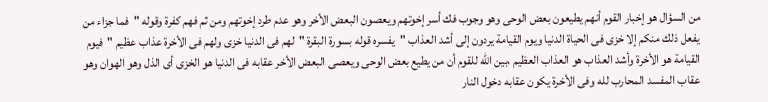من السؤال هو إخبار القوم أنهم يطيعون بعض الوحى وهو وجوب فك أسر إخوتهم ويعصون البعض الأخر وهو عدم طرد إخوتهم ومن ثم فهم كفرة وقوله "فما جزاء من يفعل ذلك منكم إلا خزى فى الحياة الدنيا ويوم القيامة يردون إلى أشد العذاب "يفسره قوله بسورة البقرة "لهم فى الدنيا خزى ولهم فى الأخرة عذاب عظيم "فيوم القيامة هو الأخرة وأشد العذاب هو العذاب العظيم ،بين الله للقوم أن من يطيع بعض الوحى ويعصى البعض الأخر عقابه فى الدنيا هو الخزى أى الذل وهو الهوان وهو عقاب المفسد المحارب لله وفى الأخرة يكون عقابه دخول النار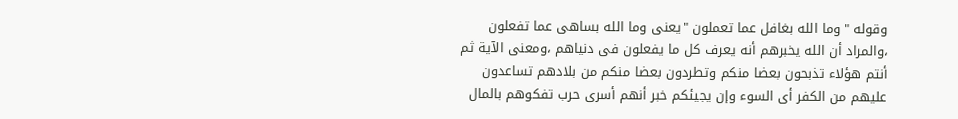وقوله "وما الله بغافل عما تعملون "يعنى وما الله بساهى عما تفعلون ،والمراد أن الله يخبرهم أنه يعرف كل ما يفعلون فى دنياهم ،ومعنى الآية ثم أنتم هؤلاء تذبحون بعضا منكم وتطردون بعضا منكم من بلادهم تساعدون عليهم من الكفر أى السوء وإن يجيئكم خبر أنهم أسرى حرب تفكوهم بالمال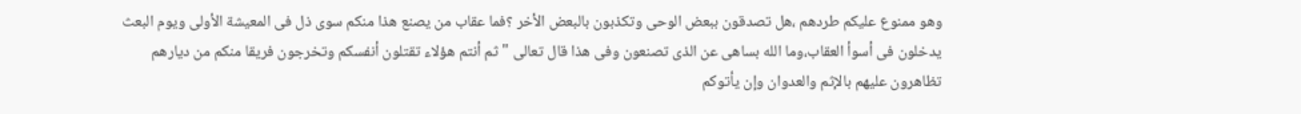وهو ممنوع عليكم طردهم ،هل تصدقون ببعض الوحى وتكذبون بالبعض الأخر ؟فما عقاب من يصنع هذا منكم سوى ذل فى المعيشة الأولى ويوم البعث يدخلون فى أسوأ العقاب،وما الله بساهى عن الذى تصنعون وفى هذا قال تعالى "ثم أنتم هؤلاء تقتلون أنفسكم وتخرجون فريقا منكم من ديارهم تظاهرون عليهم بالإثم والعدوان وإن يأتوكم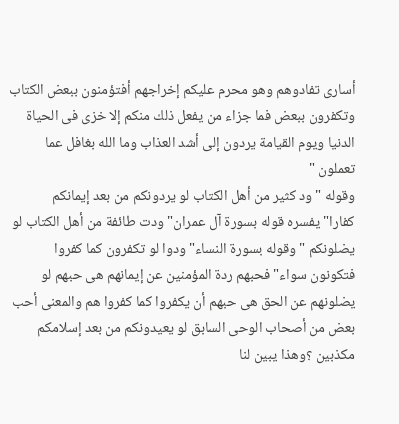أسارى تفادوهم وهو محرم عليكم إخراجهم أفتؤمنون ببعض الكتاب وتكفرون ببعض فما جزاء من يفعل ذلك منكم إلا خزى فى الحياة الدنيا ويوم القيامة يردون إلى أشد العذاب وما الله بغافل عما تعملون "
وقوله "ود كثير من أهل الكتاب لو يردونكم من بعد إيمانكم كفارا"يفسره قوله بسورة آل عمران"ودت طائفة من أهل الكتاب لو يضلونكم "وقوله بسورة النساء"ودوا لو تكفرون كما كفروا فتكونون سواء"فحبهم ردة المؤمنين عن إيمانهم هى حبهم لو يضلونهم عن الحق هى حبهم أن يكفروا كما كفروا هم والمعنى أحب بعض من أصحاب الوحى السابق لو يعيدونكم من بعد إسلامكم مكذبين ؟وهذا يبين لنا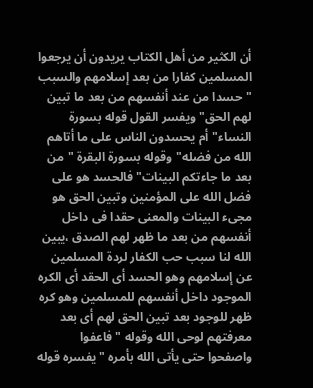أن الكثير من أهل الكتاب يريدون أن يرجعوا المسلمين كفارا من بعد إسلامهم والسبب "حسدا من عند أنفسهم من بعد ما تبين لهم الحق"ويفسر القول قوله بسورة النساء"أم يحسدون الناس على ما أتاهم الله من فضله"وقوله بسورة البقرة "من بعد ما جاءتكم البينات"فالحسد هو على فضل الله على المؤمنين وتبين الحق هو مجىء البينات والمعنى حقدا فى داخل أنفسهم من بعد ما ظهر لهم الصدق ،يبين الله لنا سبب حب الكفار لردة المسلمين عن إسلامهم وهو الحسد أى الحقد أى الكره الموجود داخل أنفسهم للمسلمين وهو كره ظهر للوجود بعد تبين الحق لهم أى بعد معرفتهم لوحى الله وقوله "فاعفوا واصفحوا حتى يأتى الله بأمره "يفسره قوله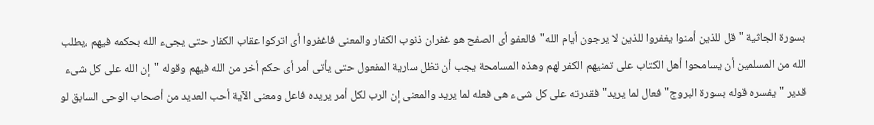بسورة الجاثية "قل للذين أمنوا يغفروا للذين لا يرجون أيام الله"فالعفو أى الصفح هو غفران ذنوب الكفار والمعنى فاغفروا أى اتركوا عقاب الكفار حتى يجىء الله بحكمه فيهم ،يطلب الله من المسلمين أن يسامحوا أهل الكتاب على تمنيهم الكفر لهم وهذه المسامحة يجب أن تظل سارية المفعول حتى يأتى أمر أى حكم أخر من الله فيهم وقوله "إن الله على كل شىء قدير "يفسره قوله بسورة البروج"فعال لما يريد"فقدرته على كل شىء هى فعله لما يريد والمعنى إن الرب لكل أمر يريده فاعل ومعنى الآية أحب العديد من أصحاب الوحى السابق لو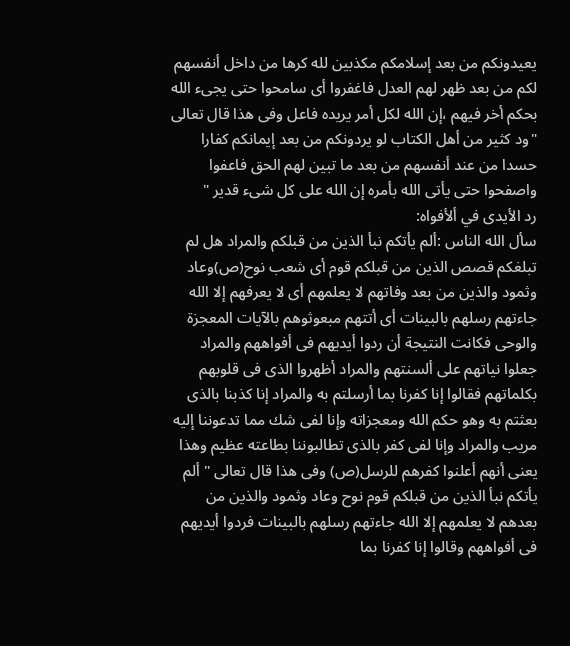يعيدونكم من بعد إسلامكم مكذبين لله كرها من داخل أنفسهم لكم من بعد ظهر لهم العدل فاغفروا أى سامحوا حتى يجىء الله بحكم أخر فيهم ،إن الله لكل أمر يريده فاعل وفى هذا قال تعالى "ود كثير من أهل الكتاب لو يردونكم من بعد إيمانكم كفارا حسدا من عند أنفسهم من بعد ما تبين لهم الحق فاعفوا واصفحوا حتى يأتى الله بأمره إن الله على كل شىء قدير "
رد الأيدى في ألأفواه:
سأل الله الناس :ألم يأتكم نبأ الذين من قبلكم والمراد هل لم تبلغكم قصص الذين من قبلكم قوم أى شعب نوح(ص)وعاد وثمود والذين من بعد وفاتهم لا يعلمهم أى لا يعرفهم إلا الله جاءتهم رسلهم بالبينات أى أتتهم مبعوثوهم بالآيات المعجزة والوحى فكانت النتيجة أن ردوا أيديهم فى أفواههم والمراد جعلوا نياتهم على ألسنتهم والمراد أظهروا الذى فى قلوبهم بكلماتهم فقالوا إنا كفرنا بما أرسلتم به والمراد إنا كذبنا بالذى بعثتم به وهو حكم الله ومعجزاته وإنا لفى شك مما تدعوننا إليه مريب والمراد وإنا لفى كفر بالذى تطالبوننا بطاعته عظيم وهذا يعنى أنهم أعلنوا كفرهم للرسل(ص) وفى هذا قال تعالى "ألم يأتكم نبأ الذين من قبلكم قوم نوح وعاد وثمود والذين من بعدهم لا يعلمهم إلا الله جاءتهم رسلهم بالبينات فردوا أيديهم فى أفواههم وقالوا إنا كفرنا بما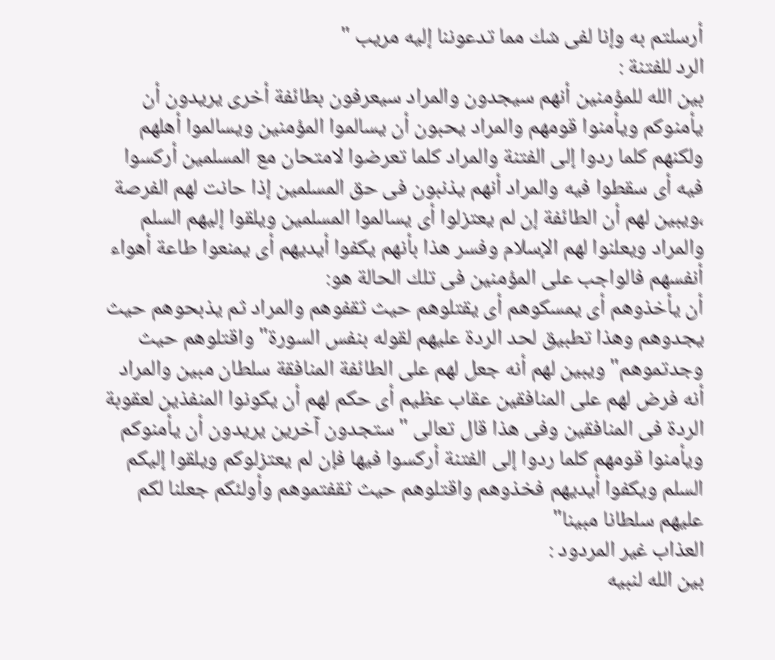أرسلتم به وإنا لفى شك مما تدعوننا إليه مريب "
الرد للفتنة :
بين الله للمؤمنين أنهم سيجدون والمراد سيعرفون بطائفة أخرى يريدون أن يأمنوكم ويأمنوا قومهم والمراد يحبون أن يسالموا المؤمنين ويسالموا أهلهم ولكنهم كلما ردوا إلى الفتنة والمراد كلما تعرضوا لامتحان مع المسلمين أركسوا فيه أى سقطوا فيه والمراد أنهم يذنبون فى حق المسلمين إذا حانت لهم الفرصة ،ويبين لهم أن الطائفة إن لم يعتزلوا أى يسالموا المسلمين ويلقوا إليهم السلم والمراد ويعلنوا لهم الإسلام وفسر هذا بأنهم يكفوا أيديهم أى يمنعوا طاعة أهواء أنفسهم فالواجب على المؤمنين فى تلك الحالة هو:
أن يأخذوهم أى يمسكوهم أى يقتلوهم حيث ثقفوهم والمراد ثم يذبحوهم حيث يجدوهم وهذا تطبيق لحد الردة عليهم لقوله بنفس السورة"واقتلوهم حيث وجدتموهم"ويبين لهم أنه جعل لهم على الطائفة المنافقة سلطان مبين والمراد أنه فرض لهم على المنافقين عقاب عظيم أى حكم لهم أن يكونوا المنفذين لعقوبة الردة فى المنافقين وفى هذا قال تعالى "ستجدون آخرين يريدون أن يأمنوكم ويأمنوا قومهم كلما ردوا إلى الفتنة أركسوا فيها فإن لم يعتزلوكم ويلقوا إليكم السلم ويكفوا أيديهم فخذوهم واقتلوهم حيث ثقفتموهم وأولئكم جعلنا لكم عليهم سلطانا مبينا"
العذاب غير المردود :
بين الله لنبيه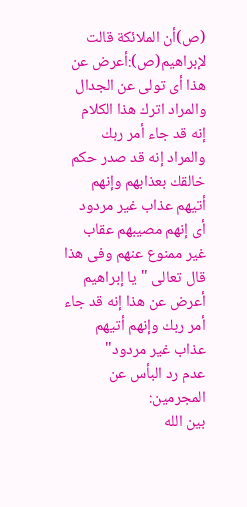(ص)أن الملائكة قالت لإبراهيم(ص):أعرض عن هذا أى تولى عن الجدال والمراد اترك هذا الكلام إنه قد جاء أمر ربك والمراد إنه قد صدر حكم خالقك بعذابهم وإنهم أتيهم عذاب غير مردود أى إنهم مصيبهم عقاب غير ممنوع عنهم وفى هذا قال تعالى "يا إبراهيم أعرض عن هذا إنه قد جاء أمر ربك وإنهم أتيهم عذاب غير مردود"
عدم رد البأس عن المجرمين:
بين الله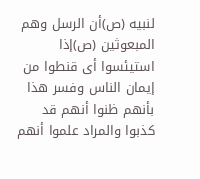لنبيه (ص)أن الرسل وهم المبعوثين (ص)إذا استيئسوا أى قنطوا من إيمان الناس وفسر هذا بأنهم ظنوا أنهم قد كذبوا والمراد علموا أنهم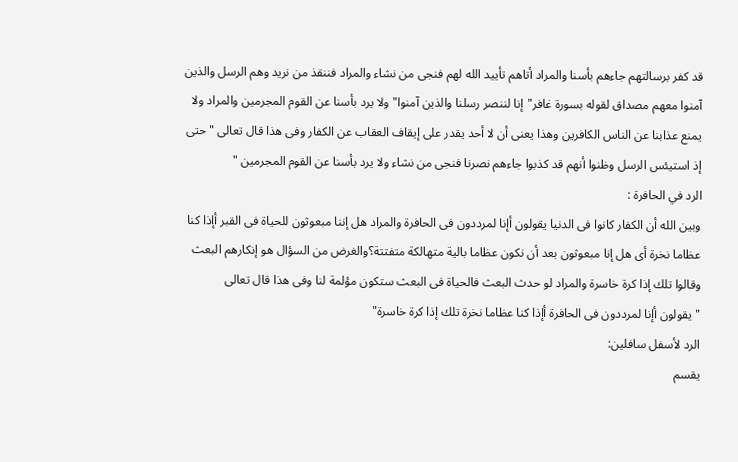قد كفر برسالتهم جاءهم بأسنا والمراد أتاهم تأييد الله لهم فنجى من نشاء والمراد فننقذ من نريد وهم الرسل والذين آمنوا معهم مصداق لقوله بسورة غافر"إنا لننصر رسلنا والذين آمنوا"ولا يرد بأسنا عن القوم المجرمين والمراد ولا يمنع عذابنا عن الناس الكافرين وهذا يعنى أن لا أحد يقدر على إيقاف العقاب عن الكفار وفى هذا قال تعالى "حتى إذ استيئس الرسل وظنوا أنهم قد كذبوا جاءهم نصرنا فنجى من نشاء ولا يرد بأسنا عن القوم المجرمين "
الرد في الحافرة :
وبين الله أن الكفار كانوا فى الدنيا يقولون أإنا لمرددون فى الحافرة والمراد هل إننا مبعوثون للحياة فى القبر أإذا كنا عظاما نخرة أى هل إنا مبعوثون بعد أن نكون عظاما بالية متهالكة متفتتة؟والغرض من السؤال هو إنكارهم البعث وقالوا تلك إذا كرة خاسرة والمراد لو حدث البعث فالحياة فى البعث ستكون مؤلمة لنا وفى هذا قال تعالى "يقولون أإنا لمرددون فى الحافرة أإذا كنا عظاما نخرة تلك إذا كرة خاسرة"
الرد لأسفل سافلين:
يقسم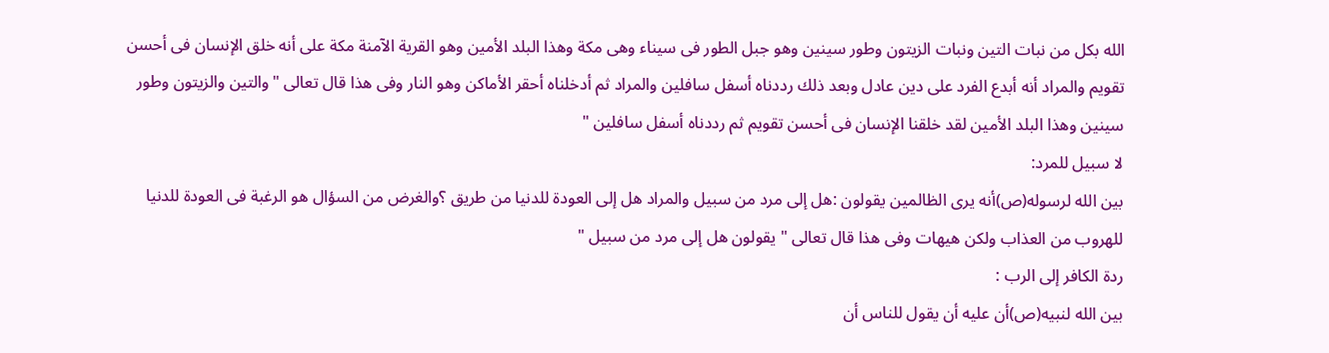الله بكل من نبات التين ونبات الزيتون وطور سينين وهو جبل الطور فى سيناء وهى مكة وهذا البلد الأمين وهو القرية الآمنة مكة على أنه خلق الإنسان فى أحسن تقويم والمراد أنه أبدع الفرد على دين عادل وبعد ذلك رددناه أسفل سافلين والمراد ثم أدخلناه أحقر الأماكن وهو النار وفى هذا قال تعالى "والتين والزيتون وطور سينين وهذا البلد الأمين لقد خلقنا الإنسان فى أحسن تقويم ثم رددناه أسفل سافلين "
لا سبيل للمرد:
بين الله لرسوله(ص)أنه يرى الظالمين يقولون :هل إلى مرد من سبيل والمراد هل إلى العودة للدنيا من طريق ؟والغرض من السؤال هو الرغبة فى العودة للدنيا للهروب من العذاب ولكن هيهات وفى هذا قال تعالى " يقولون هل إلى مرد من سبيل "
ردة الكافر إلى الرب :
بين الله لنبيه(ص)أن عليه أن يقول للناس أن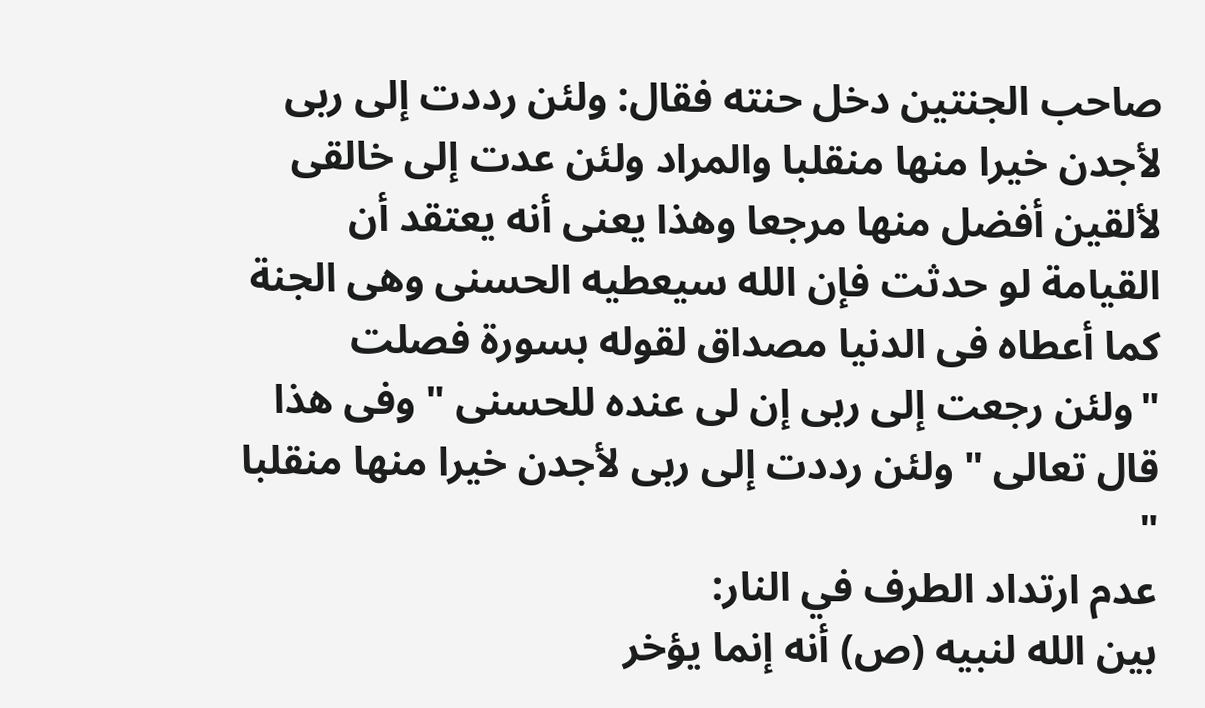صاحب الجنتين دخل حنته فقال: ولئن رددت إلى ربى لأجدن خيرا منها منقلبا والمراد ولئن عدت إلى خالقى لألقين أفضل منها مرجعا وهذا يعنى أنه يعتقد أن القيامة لو حدثت فإن الله سيعطيه الحسنى وهى الجنة كما أعطاه فى الدنيا مصداق لقوله بسورة فصلت "ولئن رجعت إلى ربى إن لى عنده للحسنى " وفى هذا قال تعالى " ولئن رددت إلى ربى لأجدن خيرا منها منقلبا "
عدم ارتداد الطرف في النار:
بين الله لنبيه (ص) أنه إنما يؤخر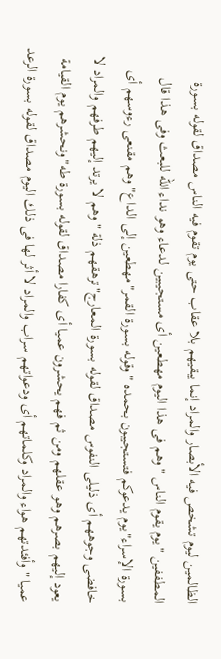الظالمين ليوم تشخص فيه الأبصار والمراد إنما يبقيهم بلا عقاب حتى يوم تقوم فيه الناس مصداق لقوله بسورة المطففين "يوم يقوم الناس "وهم فى هذا اليوم مهطعين أى مستجيبين لدعاء وهو نداء الله للبعث وفى هذا قال بسورة الإسراء"يوم يدعوكم فتستجيبون بحمده "وقوله بسورة القمر"مهطعين إلى الداع"وهم مقنعى رءوسهم أى خافضى وجوههم أى ذليلى النفوس مصداق لقوله بسورة المعارج"ترهقهم ذلة "وهم لا يرتد إليهم طرفهم والمراد لا يعود إليهم بصرهم وهو عقلهم ومن ثم فهم يحشرون عميا أى كفارا مصداق لقوله بسورة طه"ونحشرهم يوم القيامة عميا " وأفئدتهم هواء والمراد وكلماتهم أى ودعواتهم سراب والمراد لا أثر لها فى ذلك اليوم مصداق لقوله بسورة الرعد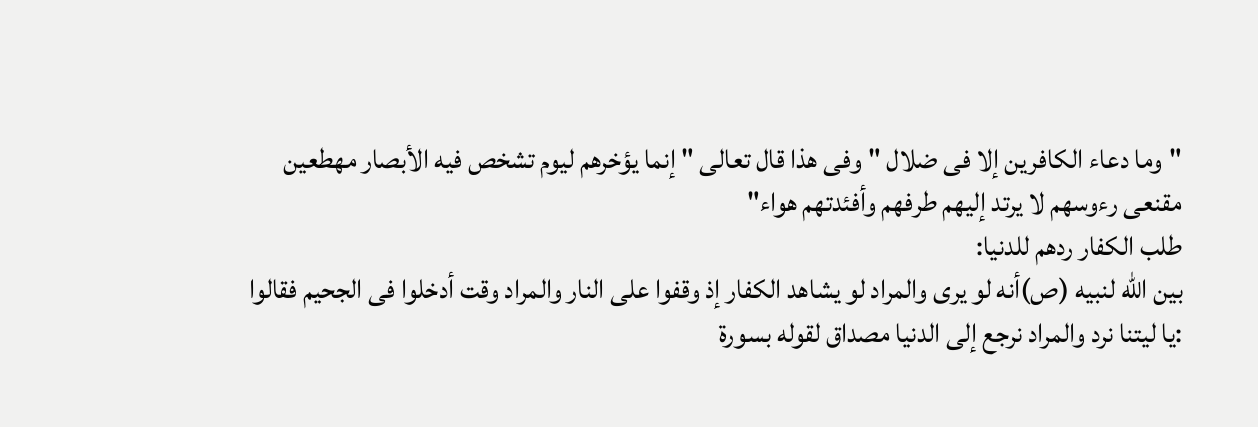"وما دعاء الكافرين إلا فى ضلال " وفى هذا قال تعالى " إنما يؤخرهم ليوم تشخص فيه الأبصار مهطعين مقنعى رءوسهم لا يرتد إليهم طرفهم وأفئدتهم هواء"
طلب الكفار ردهم للدنيا:
بين الله لنبيه (ص)أنه لو يرى والمراد لو يشاهد الكفار إذ وقفوا على النار والمراد وقت أدخلوا فى الجحيم فقالوا :يا ليتنا نرد والمراد نرجع إلى الدنيا مصداق لقوله بسورة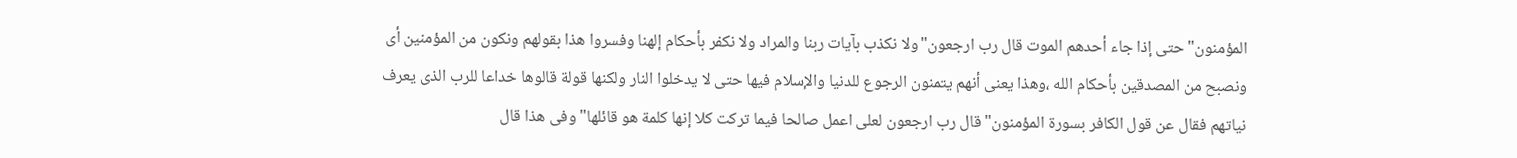المؤمنون"حتى إذا جاء أحدهم الموت قال رب ارجعون"ولا نكذب بآيات ربنا والمراد ولا نكفر بأحكام إلهنا وفسروا هذا بقولهم ونكون من المؤمنين أى ونصبح من المصدقين بأحكام الله ،وهذا يعنى أنهم يتمنون الرجوع للدنيا والإسلام فيها حتى لا يدخلوا النار ولكنها قولة قالوها خداعا للرب الذى يعرف نياتهم فقال عن قول الكافر بسورة المؤمنون"قال رب ارجعون لعلى اعمل صالحا فيما تركت كلا إنها كلمة هو قائلها" وفى هذا قال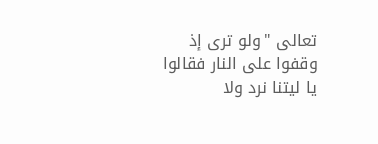تعالى "ولو ترى إذ وقفوا على النار فقالوا يا ليتنا نرد ولا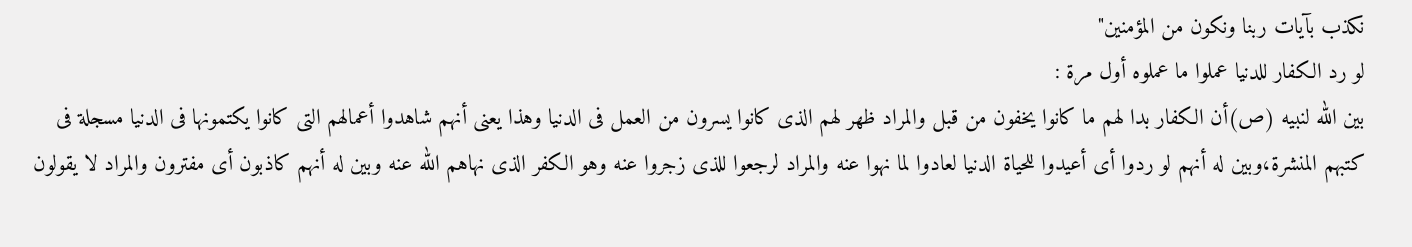نكذب بآيات ربنا ونكون من المؤمنين"
لو رد الكفار للدنيا عملوا ما عملوه أول مرة :
بين الله لنبيه (ص)أن الكفار بدا لهم ما كانوا يخفون من قبل والمراد ظهر لهم الذى كانوا يسرون من العمل فى الدنيا وهذا يعنى أنهم شاهدوا أعمالهم التى كانوا يكتمونها فى الدنيا مسجلة فى كتبهم المنشرة،وبين له أنهم لو ردوا أى أعيدوا للحياة الدنيا لعادوا لما نهوا عنه والمراد لرجعوا للذى زجروا عنه وهو الكفر الذى نهاهم الله عنه وبين له أنهم كاذبون أى مفترون والمراد لا يقولون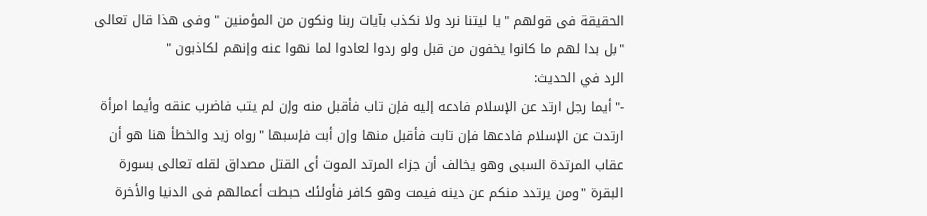الحقيقة فى قولهم "يا ليتنا نرد ولا نكذب بآيات ربنا ونكون من المؤمنين " وفى هذا قال تعالى "بل بدا لهم ما كانوا يخفون من قبل ولو ردوا لعادوا لما نهوا عنه وإنهم لكاذبون "
الرد في الحديث:
-"أيما رجل ارتد عن الإسلام فادعه إليه فإن تاب فأقبل منه وإن لم يتب فاضرب عنقه وأيما امرأة ارتدت عن الإسلام فادعها فإن تابت فأقبل منها وإن أبت فإسبها "رواه زيد والخطأ هنا هو أن عقاب المرتدة السبى وهو يخالف أن جزاء المرتد الموت أى القتل مصداق لقله تعالى بسورة البقرة "ومن يرتدد منكم عن دينه فيمت وهو كافر فأولئك حبطت أعمالهم فى الدنيا والأخرة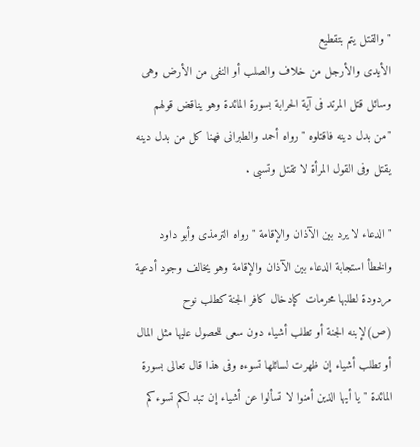"والقتل يتم بتقطيع
الأيدى والأرجل من خلاف والصلب أو النفى من الأرض وهى وسائل قتل المرتد فى آية الحرابة بسورة المائدة وهو يناقض قولهم "من بدل دينه فاقتلوه "رواه أحمد والطبرانى فهنا كل من بدل دينه يقتل وفى القول المرأة لا تقتل وتسبى .

"الدعاء لا يرد بين الآذان والإقامة "رواه الترمذى وأبو داود والخطأ استجابة الدعاء بين الآذان والإقامة وهو يخالف وجود أدعية مردودة لطلبها محرمات كإدخال كافر الجنة كطلب نوح (ص)لإبنه الجنة أو تطلب أشياء دون سعى للحصول عليها مثل المال أو تطلب أشياء إن ظهرت لسائلها تسوءه وفى هذا قال تعالى بسورة المائدة "يا أيها الذين أمنوا لا تسألوا عن أشياء إن تبد لكم تسوءكم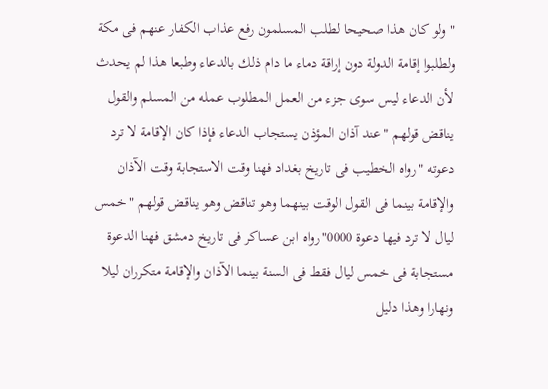"ولو كان هذا صحيحا لطلب المسلمون رفع عذاب الكفار عنهم فى مكة ولطلبوا إقامة الدولة دون إراقة دماء ما دام ذلك بالدعاء وطبعا هذا لم يحدث لأن الدعاء ليس سوى جزء من العمل المطلوب عمله من المسلم والقول يناقض قولهم "عند آذان المؤذن يستجاب الدعاء فإذا كان الإقامة لا ترد دعوته "رواه الخطيب فى تاريخ بغداد فهنا وقت الاستجابة وقت الآذان والإقامة بينما فى القول الوقت بينهما وهو تناقض وهو يناقض قولهم "خمس ليال لا ترد فيها دعوة 0000"رواه ابن عساكر فى تاريخ دمشق فهنا الدعوة مستجابة فى خمس ليال فقط فى السنة بينما الآذان والإقامة متكرران ليلا ونهارا وهذا دليل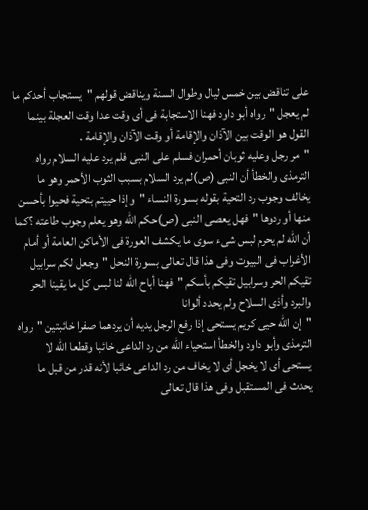على تناقض بين خمس ليال وطوال السنة ويناقض قولهم "يستجاب أحدكم ما لم يعجل "رواه أبو داود فهنا الاستجابة فى أى وقت عدا وقت العجلة بينما القول هو الوقت بين الآذان والإقامة أو وقت الآذان والإقامة .
"مر رجل وعليه ثوبان أحمران فسلم على النبى فلم يرد عليه السلام رواه الترمذى والخطأ أن النبى (ص)لم يرد السلام بسبب الثوب الأحمر وهو ما يخالف وجوب رد التحية بقوله بسورة النساء "وإذا حييتم بتحية فحيوا بأحسن منها أو ردوها "فهل يعصى النبى (ص)حكم الله وهو يعلم وجوب طاعته ؟كما أن الله لم يحرم لبس شىء سوى ما يكشف العورة فى الأماكن العامة أو أمام الأغراب فى البيوت وفى هذا قال تعالى بسورة النحل "وجعل لكم سرابيل تقيكم الحر وسرابيل تقيكم بأسكم "فهنا أباح الله لنا لبس كل ما يقينا الحر والبرد وأذى السلاح ولم يحدد ألوانا
"إن الله حيى كريم يستحى إذا رفع الرجل يديه أن يردهما صفرا خائبتين "رواه الترمذى وأبو داود والخطأ استحياء الله من رد الداعى خائبا وقطعا الله لا يستحى أى لا يخجل أى لا يخاف من رد الداعى خائبا لأنه قدر من قبل ما يحدث فى المستقبل وفى هذا قال تعالى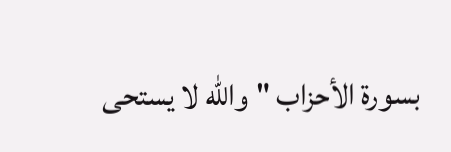بسورة الأحزاب "والله لا يستحى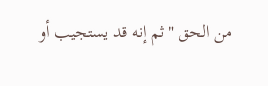من الحق "ثم إنه قد يستجيب أو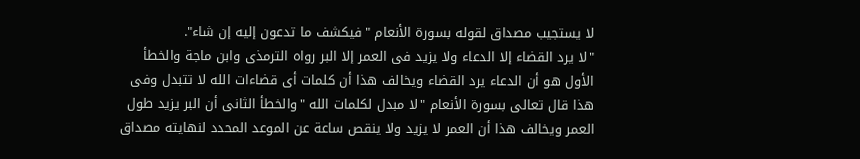لا يستجيب مصداق لقوله بسورة الأنعام "فيكشف ما تدعون إليه إن شاء".
"لا يرد القضاء إلا الدعاء ولا يزيد فى العمر إلا البر رواه الترمذى وابن ماجة والخطأ الأول هو أن الدعاء يرد القضاء ويخالف هذا أن كلمات أى قضاءات الله لا تتبدل وفى هذا قال تعالى بسورة الأنعام "لا مبدل لكلمات الله "والخطأ الثانى أن البر يزيد طول العمر ويخالف هذا أن العمر لا يزيد ولا ينقص ساعة عن الموعد المحدد لنهايته مصداق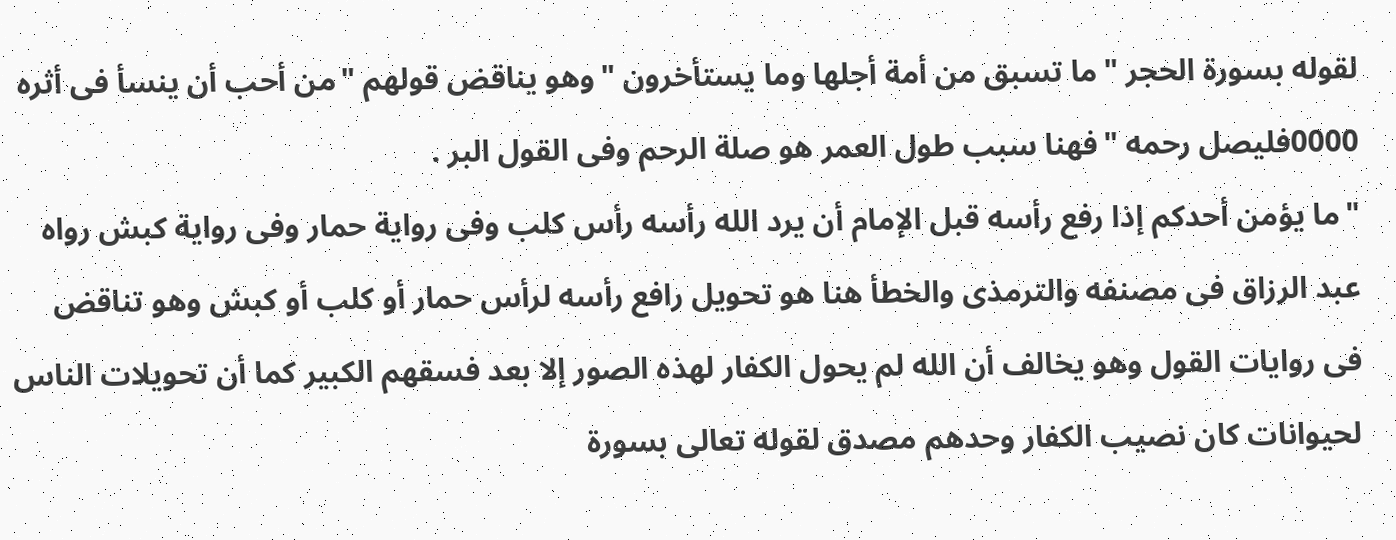لقوله بسورة الحجر "ما تسبق من أمة أجلها وما يستأخرون "وهو يناقض قولهم "من أحب أن ينسأ فى أثره 0000فليصل رحمه "فهنا سبب طول العمر هو صلة الرحم وفى القول البر .
"ما يؤمن أحدكم إذا رفع رأسه قبل الإمام أن يرد الله رأسه رأس كلب وفى رواية حمار وفى رواية كبش رواه عبد الرزاق فى مصنفه والترمذى والخطأ هنا هو تحويل رافع رأسه لرأس حمار أو كلب أو كبش وهو تناقض فى روايات القول وهو يخالف أن الله لم يحول الكفار لهذه الصور إلا بعد فسقهم الكبير كما أن تحويلات الناس لحيوانات كان نصيب الكفار وحدهم مصدق لقوله تعالى بسورة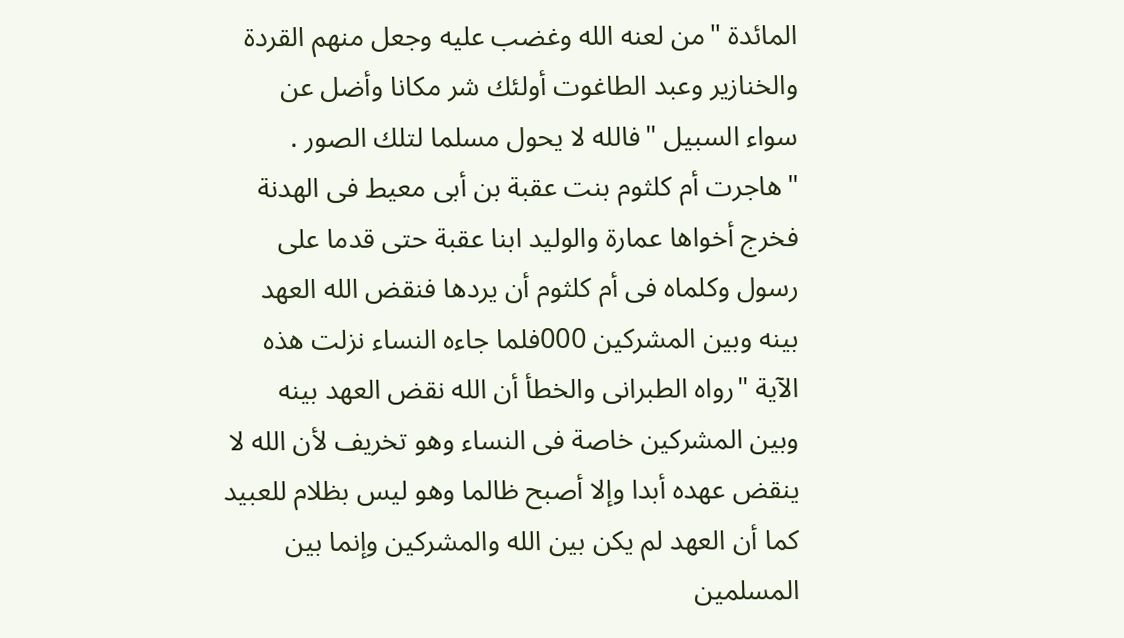المائدة "من لعنه الله وغضب عليه وجعل منهم القردة والخنازير وعبد الطاغوت أولئك شر مكانا وأضل عن سواء السبيل "فالله لا يحول مسلما لتلك الصور .
"هاجرت أم كلثوم بنت عقبة بن أبى معيط فى الهدنة فخرج أخواها عمارة والوليد ابنا عقبة حتى قدما على رسول وكلماه فى أم كلثوم أن يردها فنقض الله العهد بينه وبين المشركين 000فلما جاءه النساء نزلت هذه الآية "رواه الطبرانى والخطأ أن الله نقض العهد بينه وبين المشركين خاصة فى النساء وهو تخريف لأن الله لا ينقض عهده أبدا وإلا أصبح ظالما وهو ليس بظلام للعبيد كما أن العهد لم يكن بين الله والمشركين وإنما بين المسلمين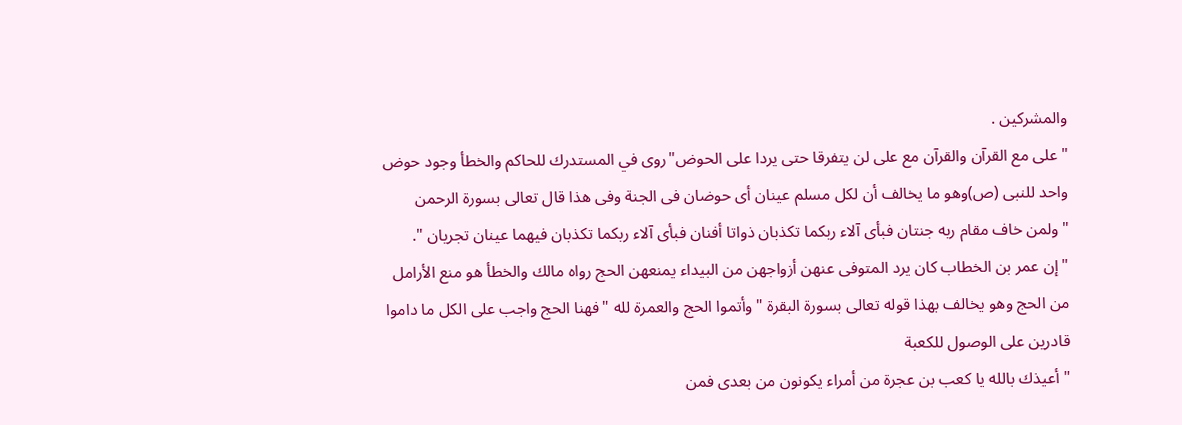والمشركين .
"على مع القرآن والقرآن مع على لن يتفرقا حتى يردا على الحوض"روى في المستدرك للحاكم والخطأ وجود حوض واحد للنبى (ص)وهو ما يخالف أن لكل مسلم عينان أى حوضان فى الجنة وفى هذا قال تعالى بسورة الرحمن "ولمن خاف مقام ربه جنتان فبأى آلاء ربكما تكذبان ذواتا أفنان فبأى آلاء ربكما تكذبان فيهما عينان تجريان ".
"إن عمر بن الخطاب كان يرد المتوفى عنهن أزواجهن من البيداء يمنعهن الحج رواه مالك والخطأ هو منع الأرامل من الحج وهو يخالف بهذا قوله تعالى بسورة البقرة "وأتموا الحج والعمرة لله "فهنا الحج واجب على الكل ما داموا قادرين على الوصول للكعبة
" أعيذك بالله يا كعب بن عجرة من أمراء يكونون من بعدى فمن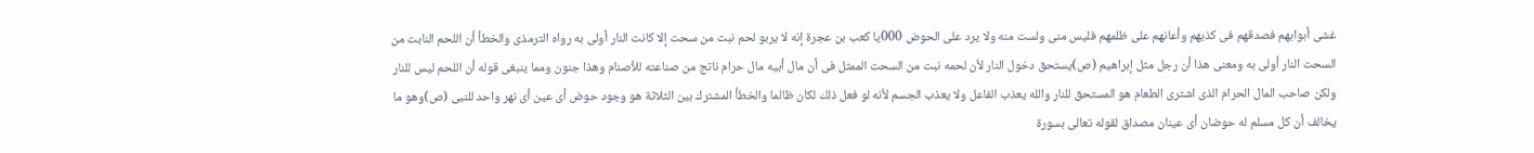غشى أبوابهم فصدقهم فى كذبهم وأعانهم على ظلمهم فليس منى ولست منه ولا يرد على الحوض 000يا كعب بن عجرة إنه لا يربو لحم نبت من سحت إلا كانت النار أولى به رواه الترمذى والخطأ أن اللحم النابت من السحت النار أولى به ومعنى هذا أن رجل مثل إبراهيم (ص)يستحق دخول النار لأن لحمه نبت من السحت الممثل فى أن مال أبيه مال حرام ناتج من صناعته للأصنام وهذا جنون ومما ينبغى قوله أن اللحم ليس للنار ولكن صاحب المال الحرام الذى اشترى الطعام هو المستحق للنار والله يعذب الفاعل ولا يعذب الجسم لأنه لو فعل ذلك لكان ظالما والخطأ المشترك بين الثلاثة هو وجود حوض أى عين أى نهر واحد للنبى (ص)وهو ما يخالف أن كل مسلم له حوضان أى عينان مصداق لقوله تعالى بسورة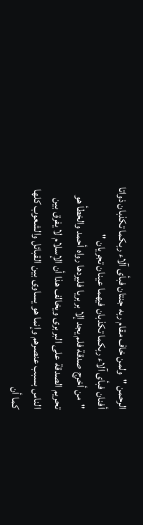الرحمن "ولمن خاف مقام ربه جنتان فبأى آلاء ربكما تكذبان ذواتا أفنان فبأى آلاء ربكما تكذبان فيهما عينان تجريان "
"من أخرج صدقة فلم يجد إلا بربريا فليردها رواه أحمد والخطأ هو تحريم الصدقة على البربرى ويخالف هذا أن الإسلام لا يفرق بين الناس بسبب عنصرهم وإنما هو يساوى بين القبائل والشعوب كلها كما أن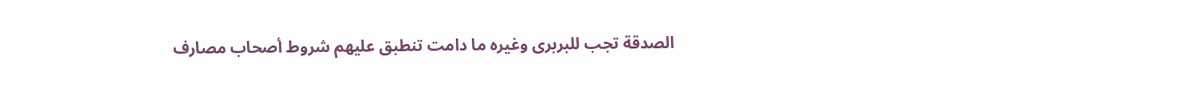الصدقة تجب للبربرى وغيره ما دامت تنطبق عليهم شروط أصحاب مصارف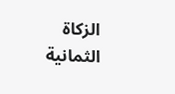الزكاة الثمانية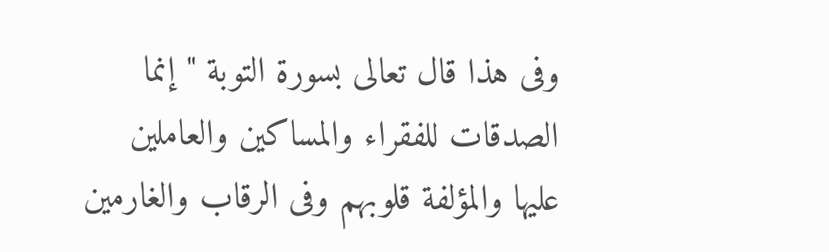وفى هذا قال تعالى بسورة التوبة "إنما الصدقات للفقراء والمساكين والعاملين عليها والمؤلفة قلوبهم وفى الرقاب والغارمين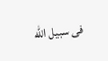فى سبيل الله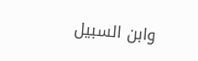وابن السبيل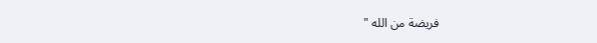فريضة من الله "